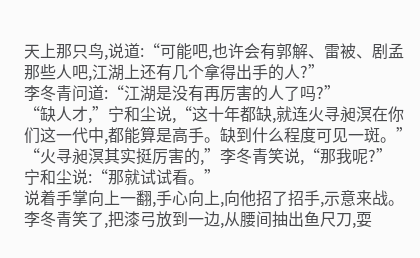天上那只鸟,说道:“可能吧,也许会有郭解、雷被、剧孟那些人吧,江湖上还有几个拿得出手的人?”
李冬青问道:“江湖是没有再厉害的人了吗?”
“缺人才,”宁和尘说,“这十年都缺,就连火寻昶溟在你们这一代中,都能算是高手。缺到什么程度可见一斑。”
“火寻昶溟其实挺厉害的,”李冬青笑说,“那我呢?”
宁和尘说:“那就试试看。”
说着手掌向上一翻,手心向上,向他招了招手,示意来战。李冬青笑了,把漆弓放到一边,从腰间抽出鱼尺刀,耍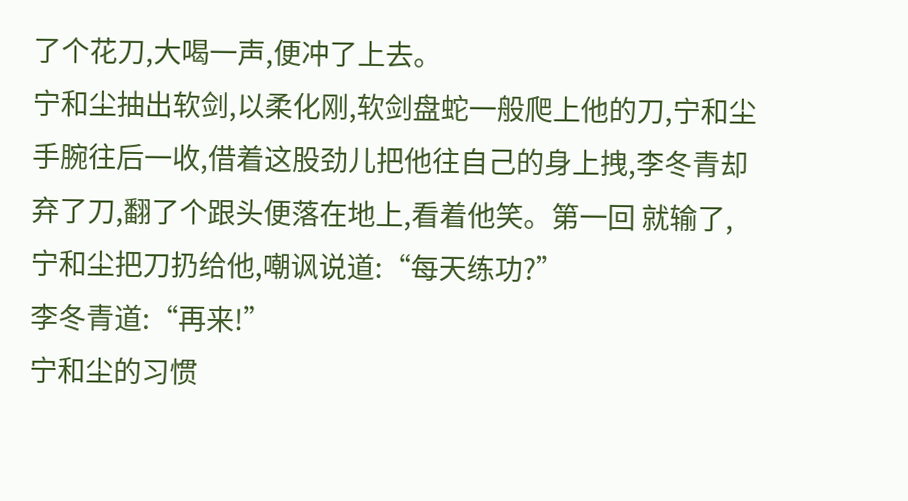了个花刀,大喝一声,便冲了上去。
宁和尘抽出软剑,以柔化刚,软剑盘蛇一般爬上他的刀,宁和尘手腕往后一收,借着这股劲儿把他往自己的身上拽,李冬青却弃了刀,翻了个跟头便落在地上,看着他笑。第一回 就输了,宁和尘把刀扔给他,嘲讽说道:“每天练功?”
李冬青道:“再来!”
宁和尘的习惯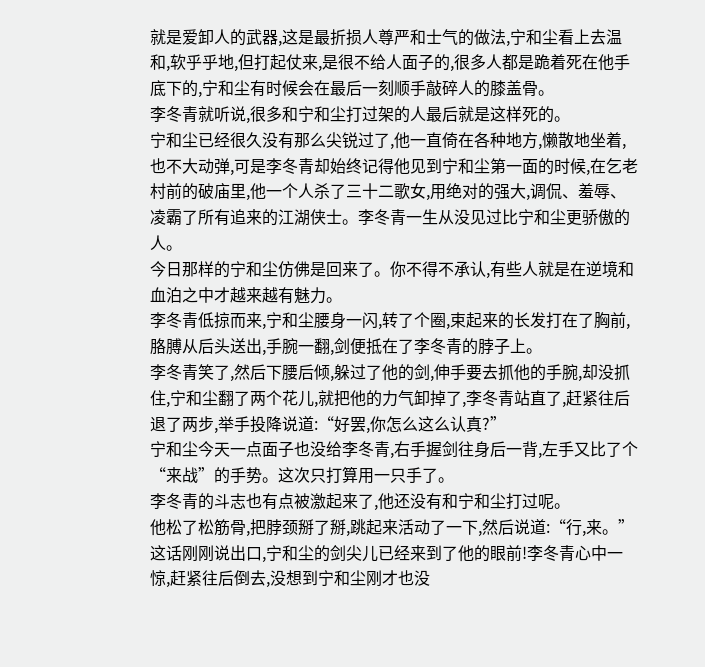就是爱卸人的武器,这是最折损人尊严和士气的做法,宁和尘看上去温和,软乎乎地,但打起仗来,是很不给人面子的,很多人都是跪着死在他手底下的,宁和尘有时候会在最后一刻顺手敲碎人的膝盖骨。
李冬青就听说,很多和宁和尘打过架的人最后就是这样死的。
宁和尘已经很久没有那么尖锐过了,他一直倚在各种地方,懒散地坐着,也不大动弹,可是李冬青却始终记得他见到宁和尘第一面的时候,在乞老村前的破庙里,他一个人杀了三十二歌女,用绝对的强大,调侃、羞辱、凌霸了所有追来的江湖侠士。李冬青一生从没见过比宁和尘更骄傲的人。
今日那样的宁和尘仿佛是回来了。你不得不承认,有些人就是在逆境和血泊之中才越来越有魅力。
李冬青低掠而来,宁和尘腰身一闪,转了个圈,束起来的长发打在了胸前,胳膊从后头送出,手腕一翻,剑便抵在了李冬青的脖子上。
李冬青笑了,然后下腰后倾,躲过了他的剑,伸手要去抓他的手腕,却没抓住,宁和尘翻了两个花儿,就把他的力气卸掉了,李冬青站直了,赶紧往后退了两步,举手投降说道:“好罢,你怎么这么认真?”
宁和尘今天一点面子也没给李冬青,右手握剑往身后一背,左手又比了个“来战”的手势。这次只打算用一只手了。
李冬青的斗志也有点被激起来了,他还没有和宁和尘打过呢。
他松了松筋骨,把脖颈掰了掰,跳起来活动了一下,然后说道:“行,来。”
这话刚刚说出口,宁和尘的剑尖儿已经来到了他的眼前!李冬青心中一惊,赶紧往后倒去,没想到宁和尘刚才也没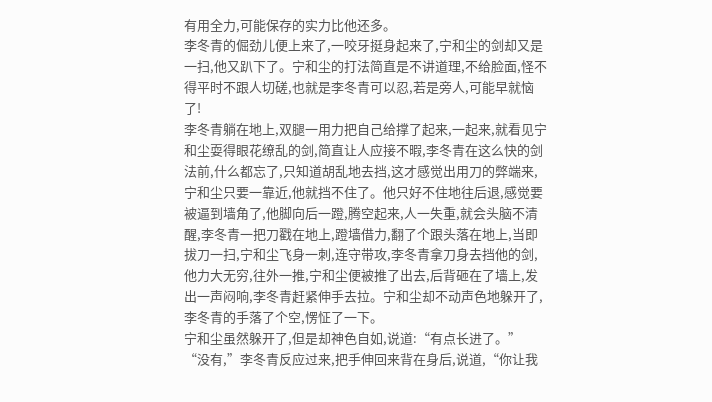有用全力,可能保存的实力比他还多。
李冬青的倔劲儿便上来了,一咬牙挺身起来了,宁和尘的剑却又是一扫,他又趴下了。宁和尘的打法简直是不讲道理,不给脸面,怪不得平时不跟人切磋,也就是李冬青可以忍,若是旁人,可能早就恼了!
李冬青躺在地上,双腿一用力把自己给撑了起来,一起来,就看见宁和尘耍得眼花缭乱的剑,简直让人应接不暇,李冬青在这么快的剑法前,什么都忘了,只知道胡乱地去挡,这才感觉出用刀的弊端来,宁和尘只要一靠近,他就挡不住了。他只好不住地往后退,感觉要被逼到墙角了,他脚向后一蹬,腾空起来,人一失重,就会头脑不清醒,李冬青一把刀戳在地上,蹬墙借力,翻了个跟头落在地上,当即拔刀一扫,宁和尘飞身一刺,连守带攻,李冬青拿刀身去挡他的剑,他力大无穷,往外一推,宁和尘便被推了出去,后背砸在了墙上,发出一声闷响,李冬青赶紧伸手去拉。宁和尘却不动声色地躲开了,李冬青的手落了个空,愣怔了一下。
宁和尘虽然躲开了,但是却神色自如,说道:“有点长进了。”
“没有,”李冬青反应过来,把手伸回来背在身后,说道,“你让我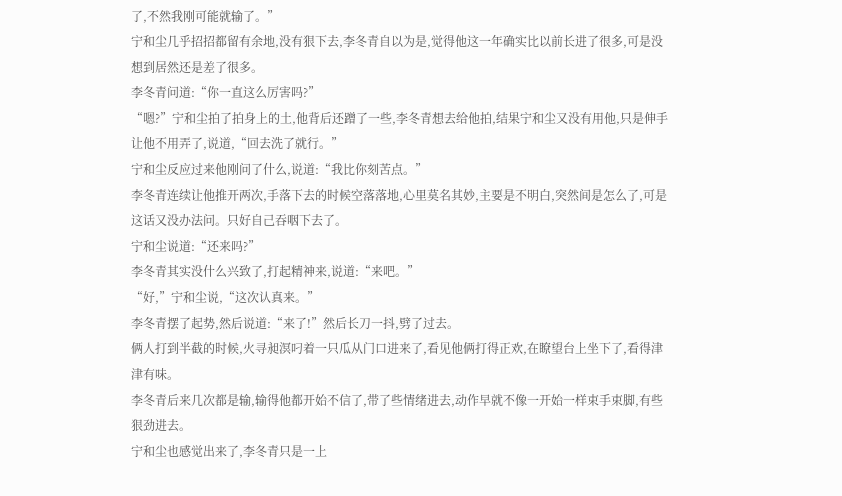了,不然我刚可能就输了。”
宁和尘几乎招招都留有余地,没有狠下去,李冬青自以为是,觉得他这一年确实比以前长进了很多,可是没想到居然还是差了很多。
李冬青问道:“你一直这么厉害吗?”
“嗯?”宁和尘拍了拍身上的土,他背后还蹭了一些,李冬青想去给他拍,结果宁和尘又没有用他,只是伸手让他不用弄了,说道,“回去洗了就行。”
宁和尘反应过来他刚问了什么,说道:“我比你刻苦点。”
李冬青连续让他推开两次,手落下去的时候空落落地,心里莫名其妙,主要是不明白,突然间是怎么了,可是这话又没办法问。只好自己吞咽下去了。
宁和尘说道:“还来吗?”
李冬青其实没什么兴致了,打起精神来,说道:“来吧。”
“好,”宁和尘说,“这次认真来。”
李冬青摆了起势,然后说道:“来了!”然后长刀一抖,劈了过去。
俩人打到半截的时候,火寻昶溟叼着一只瓜从门口进来了,看见他俩打得正欢,在瞭望台上坐下了,看得津津有味。
李冬青后来几次都是输,输得他都开始不信了,带了些情绪进去,动作早就不像一开始一样束手束脚,有些狠劲进去。
宁和尘也感觉出来了,李冬青只是一上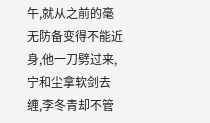午,就从之前的毫无防备变得不能近身,他一刀劈过来,宁和尘拿软剑去缠,李冬青却不管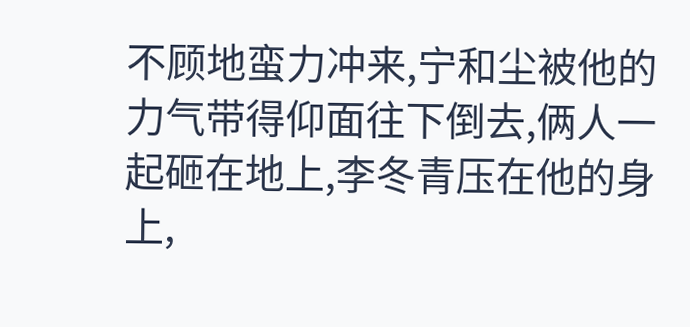不顾地蛮力冲来,宁和尘被他的力气带得仰面往下倒去,俩人一起砸在地上,李冬青压在他的身上,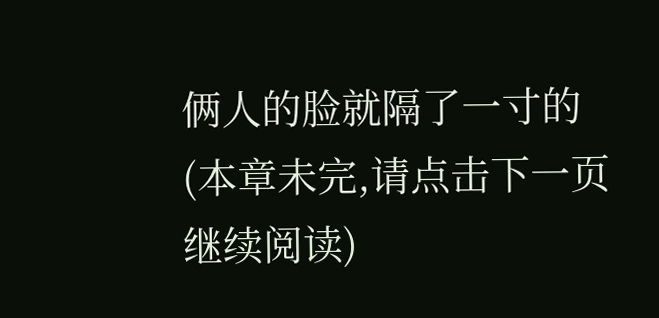俩人的脸就隔了一寸的
(本章未完,请点击下一页继续阅读)